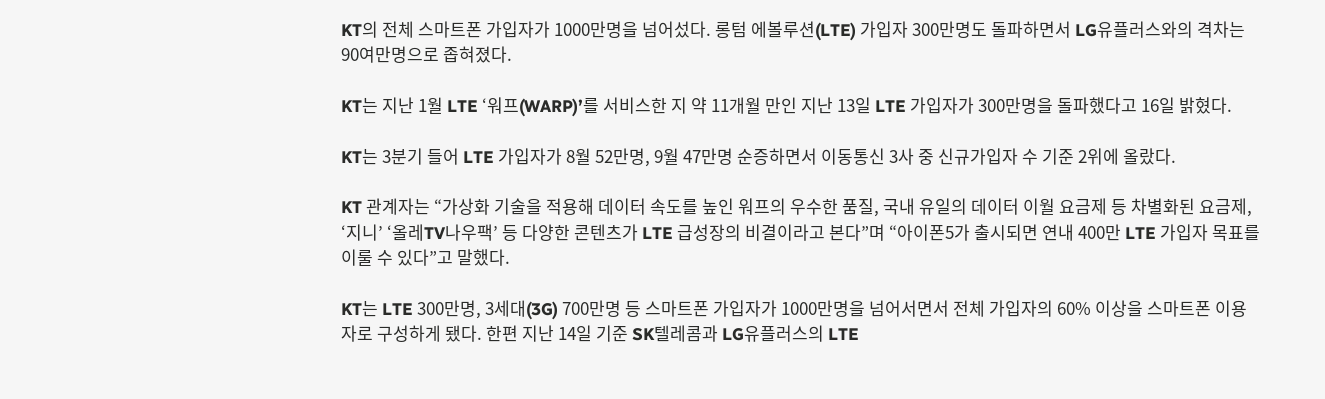KT의 전체 스마트폰 가입자가 1000만명을 넘어섰다. 롱텀 에볼루션(LTE) 가입자 300만명도 돌파하면서 LG유플러스와의 격차는 90여만명으로 좁혀졌다.

KT는 지난 1월 LTE ‘워프(WARP)’를 서비스한 지 약 11개월 만인 지난 13일 LTE 가입자가 300만명을 돌파했다고 16일 밝혔다.

KT는 3분기 들어 LTE 가입자가 8월 52만명, 9월 47만명 순증하면서 이동통신 3사 중 신규가입자 수 기준 2위에 올랐다.

KT 관계자는 “가상화 기술을 적용해 데이터 속도를 높인 워프의 우수한 품질, 국내 유일의 데이터 이월 요금제 등 차별화된 요금제, ‘지니’ ‘올레TV나우팩’ 등 다양한 콘텐츠가 LTE 급성장의 비결이라고 본다”며 “아이폰5가 출시되면 연내 400만 LTE 가입자 목표를 이룰 수 있다”고 말했다.

KT는 LTE 300만명, 3세대(3G) 700만명 등 스마트폰 가입자가 1000만명을 넘어서면서 전체 가입자의 60% 이상을 스마트폰 이용자로 구성하게 됐다. 한편 지난 14일 기준 SK텔레콤과 LG유플러스의 LTE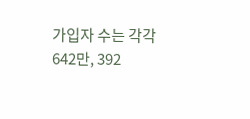가입자 수는 각각 642만, 392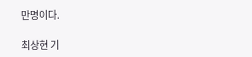만명이다.

최상현 기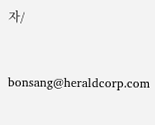자/


bonsang@heraldcorp.com